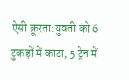ऐसी क्रूरता:युवती को 6 टुकड़ों में काटा, 5 ट्रेन में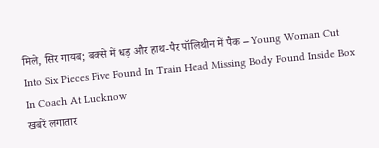मिले, सिर गायब; बक्से में धड़ और हाथ-पैर पॉलिथीन में पैक – Young Woman Cut Into Six Pieces Five Found In Train Head Missing Body Found Inside Box In Coach At Lucknow
खबरें लगातार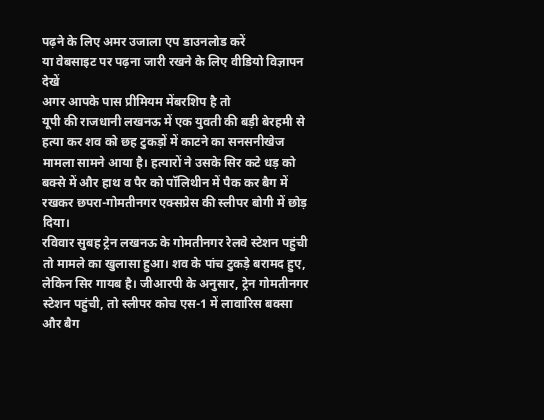पढ़ने के लिए अमर उजाला एप डाउनलोड करें
या वेबसाइट पर पढ़ना जारी रखने के लिए वीडियो विज्ञापन देखें
अगर आपके पास प्रीमियम मेंबरशिप है तो
यूपी की राजधानी लखनऊ में एक युवती की बड़ी बेरहमी से हत्या कर शव को छह टुकड़ों में काटने का सनसनीखेज मामला सामने आया है। हत्यारों ने उसके सिर कटे धड़ को बक्से में और हाथ व पैर को पॉलिथीन में पैक कर बैग में रखकर छपरा-गोमतीनगर एक्सप्रेस की स्लीपर बोगी में छोड़ दिया।
रविवार सुबह ट्रेन लखनऊ के गोमतीनगर रेलवे स्टेशन पहुंची तो मामले का खुलासा हुआ। शव के पांच टुकड़े बरामद हुए, लेकिन सिर गायब है। जीआरपी के अनुसार, ट्रेन गोमतीनगर स्टेशन पहुंची, तो स्लीपर कोच एस-1 में लावारिस बक्सा और बैग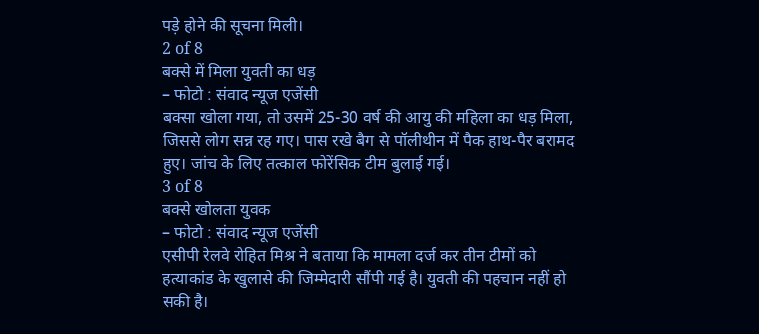पड़े होने की सूचना मिली।
2 of 8
बक्से में मिला युवती का धड़
– फोटो : संवाद न्यूज एजेंसी
बक्सा खोला गया, तो उसमें 25-30 वर्ष की आयु की महिला का धड़ मिला, जिससे लोग सन्न रह गए। पास रखे बैग से पॉलीथीन में पैक हाथ-पैर बरामद हुए। जांच के लिए तत्काल फोरेंसिक टीम बुलाई गई।
3 of 8
बक्से खोलता युवक
– फोटो : संवाद न्यूज एजेंसी
एसीपी रेलवे रोहित मिश्र ने बताया कि मामला दर्ज कर तीन टीमों को हत्याकांड के खुलासे की जिम्मेदारी सौंपी गई है। युवती की पहचान नहीं हो सकी है।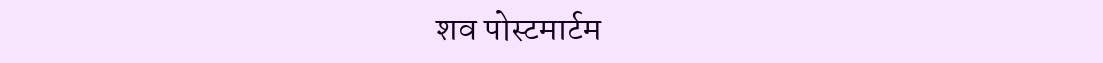शव पोस्टमार्टम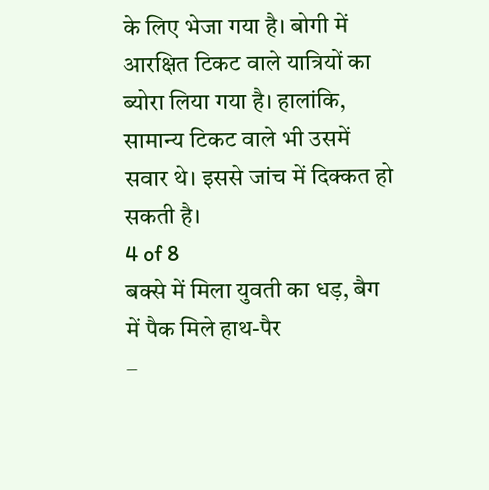के लिए भेजा गया है। बोगी में आरक्षित टिकट वाले यात्रियों का ब्योरा लिया गया है। हालांकि, सामान्य टिकट वाले भी उसमें सवार थे। इससे जांच में दिक्कत हो सकती है।
4 of 8
बक्से में मिला युवती का धड़, बैग में पैक मिले हाथ-पैर
–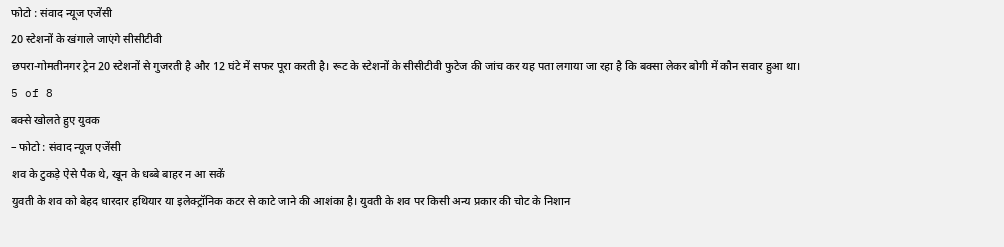फोटो : संवाद न्यूज एजेंसी
20 स्टेशनों के खंगाले जाएंगे सीसीटीवी
छपरा-गोमतीनगर ट्रेन 20 स्टेशनों से गुजरती है और 12 घंटे में सफर पूरा करती है। रूट के स्टेशनों के सीसीटीवी फुटेज की जांच कर यह पता लगाया जा रहा है कि बक्सा लेकर बोगी में कौन सवार हुआ था।
5 of 8
बक्से खोलते हुए युवक
– फोटो : संवाद न्यूज एजेंसी
शव के टुकड़े ऐसे पैक थे, खून के धब्बे बाहर न आ सकें
युवती के शव को बेहद धारदार हथियार या इलेक्ट्रॉनिक कटर से काटे जाने की आशंका है। युवती के शव पर किसी अन्य प्रकार की चोट के निशान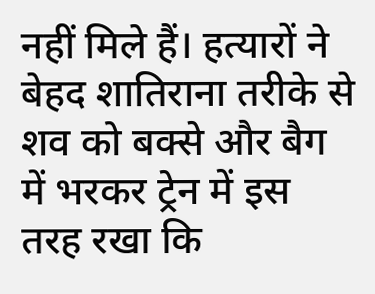नहीं मिले हैं। हत्यारों ने बेहद शातिराना तरीके से शव को बक्से और बैग में भरकर ट्रेन में इस तरह रखा कि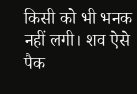किसी को भी भनक नहीं लगी। शव ऐसे पैक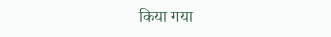किया गया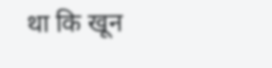था कि खून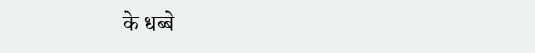के धब्बे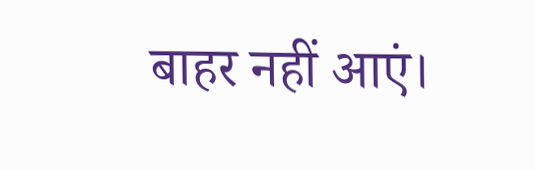बाहर नहीं आएं।